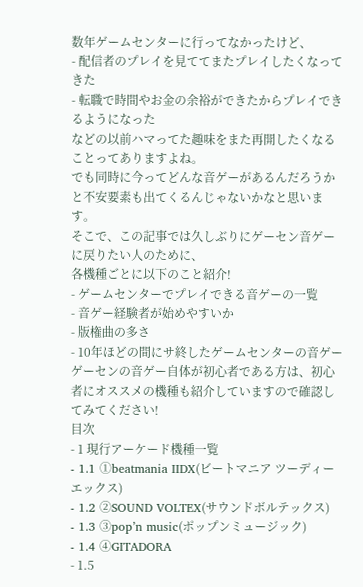数年ゲームセンターに行ってなかったけど、
- 配信者のプレイを見ててまたプレイしたくなってきた
- 転職で時間やお金の余裕ができたからプレイできるようになった
などの以前ハマってた趣味をまた再開したくなることってありますよね。
でも同時に今ってどんな音ゲーがあるんだろうかと不安要素も出てくるんじゃないかなと思います。
そこで、この記事では久しぶりにゲーセン音ゲーに戻りたい人のために、
各機種ごとに以下のこと紹介!
- ゲームセンターでプレイできる音ゲーの一覧
- 音ゲー経験者が始めやすいか
- 版権曲の多さ
- 10年ほどの間にサ終したゲームセンターの音ゲー
ゲーセンの音ゲー自体が初心者である方は、初心者にオススメの機種も紹介していますので確認してみてください!
目次
- 1 現行アーケード機種一覧
- 1.1 ①beatmania IIDX(ビートマニア ツーディーエックス)
- 1.2 ②SOUND VOLTEX(サウンドボルテックス)
- 1.3 ③pop’n music(ポップンミュージック)
- 1.4 ④GITADORA
- 1.5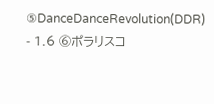⑤DanceDanceRevolution(DDR)
- 1.6 ⑥ポラリスコ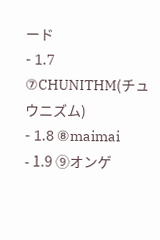ード
- 1.7 ⑦CHUNITHM(チュウニズム)
- 1.8 ⑧maimai
- 1.9 ⑨オンゲ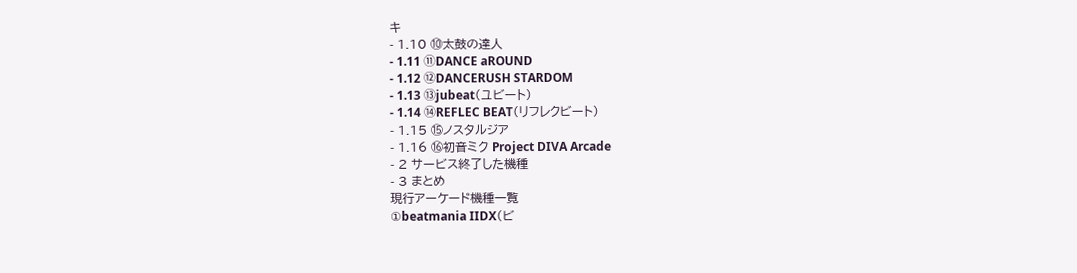キ
- 1.10 ⑩太鼓の達人
- 1.11 ⑪DANCE aROUND
- 1.12 ⑫DANCERUSH STARDOM
- 1.13 ⑬jubeat(ユビート)
- 1.14 ⑭REFLEC BEAT(リフレクビート)
- 1.15 ⑮ノスタルジア
- 1.16 ⑯初音ミク Project DIVA Arcade
- 2 サービス終了した機種
- 3 まとめ
現行アーケード機種一覧
①beatmania IIDX(ビ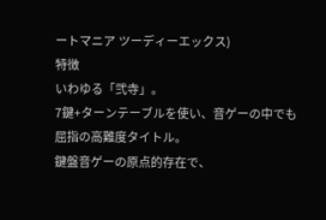ートマニア ツーディーエックス)
特徴
いわゆる「弐寺」。
7鍵+ターンテーブルを使い、音ゲーの中でも屈指の高難度タイトル。
鍵盤音ゲーの原点的存在で、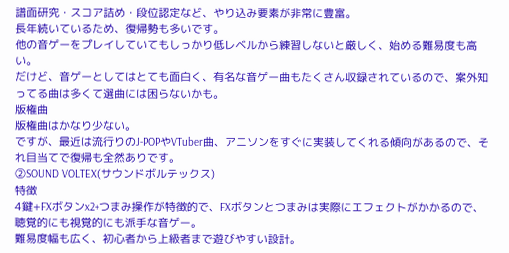譜面研究・スコア詰め・段位認定など、やり込み要素が非常に豊富。
長年続いているため、復帰勢も多いです。
他の音ゲーをプレイしていてもしっかり低レベルから練習しないと厳しく、始める難易度も高い。
だけど、音ゲーとしてはとても面白く、有名な音ゲー曲もたくさん収録されているので、案外知ってる曲は多くて選曲には困らないかも。
版権曲
版権曲はかなり少ない。
ですが、最近は流行りのJ-POPやVTuber曲、アニソンをすぐに実装してくれる傾向があるので、それ目当てで復帰も全然ありです。
②SOUND VOLTEX(サウンドボルテックス)
特徴
4鍵+FXボタンx2+つまみ操作が特徴的で、FXボタンとつまみは実際にエフェクトがかかるので、聴覚的にも視覚的にも派手な音ゲー。
難易度幅も広く、初心者から上級者まで遊びやすい設計。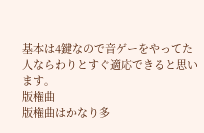基本は4鍵なので音ゲーをやってた人ならわりとすぐ適応できると思います。
版権曲
版権曲はかなり多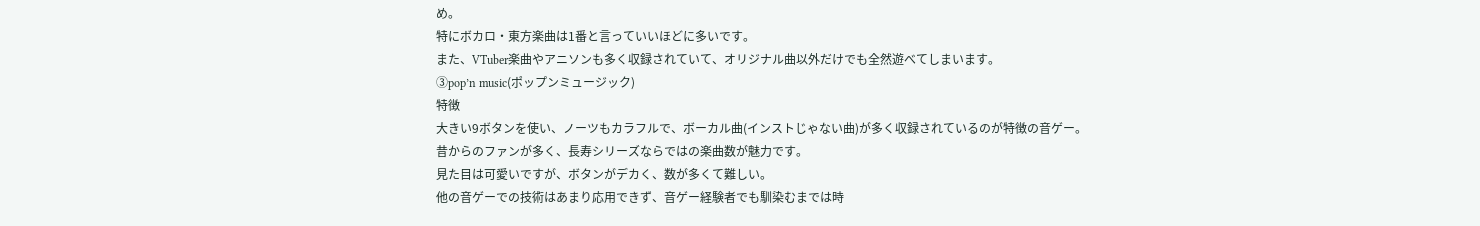め。
特にボカロ・東方楽曲は1番と言っていいほどに多いです。
また、VTuber楽曲やアニソンも多く収録されていて、オリジナル曲以外だけでも全然遊べてしまいます。
③pop’n music(ポップンミュージック)
特徴
大きい9ボタンを使い、ノーツもカラフルで、ボーカル曲(インストじゃない曲)が多く収録されているのが特徴の音ゲー。
昔からのファンが多く、長寿シリーズならではの楽曲数が魅力です。
見た目は可愛いですが、ボタンがデカく、数が多くて難しい。
他の音ゲーでの技術はあまり応用できず、音ゲー経験者でも馴染むまでは時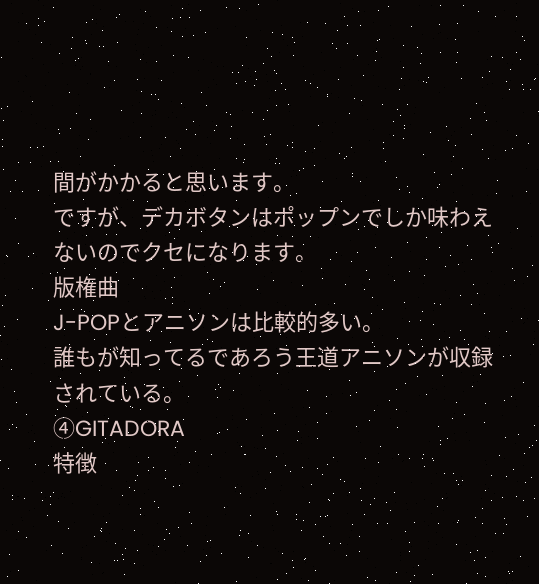間がかかると思います。
ですが、デカボタンはポップンでしか味わえないのでクセになります。
版権曲
J-POPとアニソンは比較的多い。
誰もが知ってるであろう王道アニソンが収録されている。
④GITADORA
特徴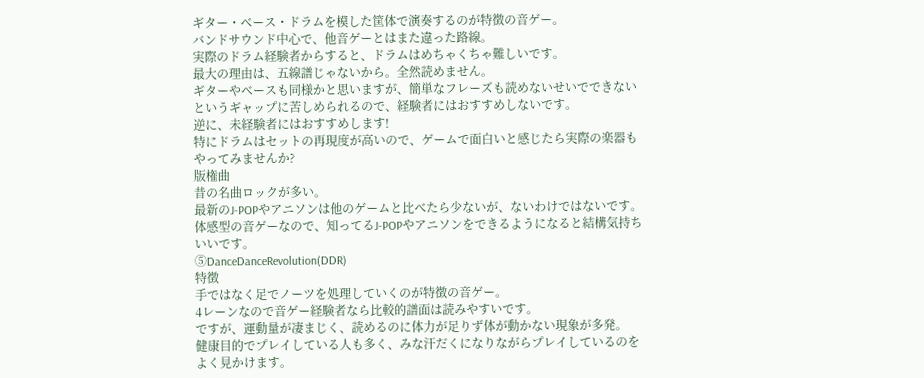ギター・ベース・ドラムを模した筐体で演奏するのが特徴の音ゲー。
バンドサウンド中心で、他音ゲーとはまた違った路線。
実際のドラム経験者からすると、ドラムはめちゃくちゃ難しいです。
最大の理由は、五線譜じゃないから。全然読めません。
ギターやベースも同様かと思いますが、簡単なフレーズも読めないせいでできないというギャップに苦しめられるので、経験者にはおすすめしないです。
逆に、未経験者にはおすすめします!
特にドラムはセットの再現度が高いので、ゲームで面白いと感じたら実際の楽器もやってみませんか?
版権曲
昔の名曲ロックが多い。
最新のJ-POPやアニソンは他のゲームと比べたら少ないが、ないわけではないです。
体感型の音ゲーなので、知ってるJ-POPやアニソンをできるようになると結構気持ちいいです。
⑤DanceDanceRevolution(DDR)
特徴
手ではなく足でノーツを処理していくのが特徴の音ゲー。
4レーンなので音ゲー経験者なら比較的譜面は読みやすいです。
ですが、運動量が凄まじく、読めるのに体力が足りず体が動かない現象が多発。
健康目的でプレイしている人も多く、みな汗だくになりながらプレイしているのをよく見かけます。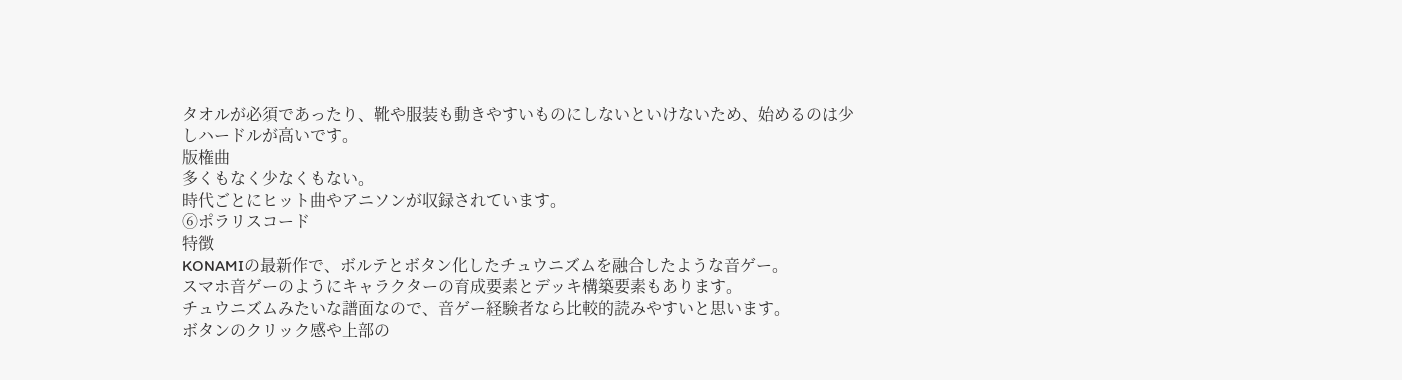タオルが必須であったり、靴や服装も動きやすいものにしないといけないため、始めるのは少しハードルが高いです。
版権曲
多くもなく少なくもない。
時代ごとにヒット曲やアニソンが収録されています。
⑥ポラリスコード
特徴
KONAMIの最新作で、ボルテとボタン化したチュウニズムを融合したような音ゲー。
スマホ音ゲーのようにキャラクターの育成要素とデッキ構築要素もあります。
チュウニズムみたいな譜面なので、音ゲー経験者なら比較的読みやすいと思います。
ボタンのクリック感や上部の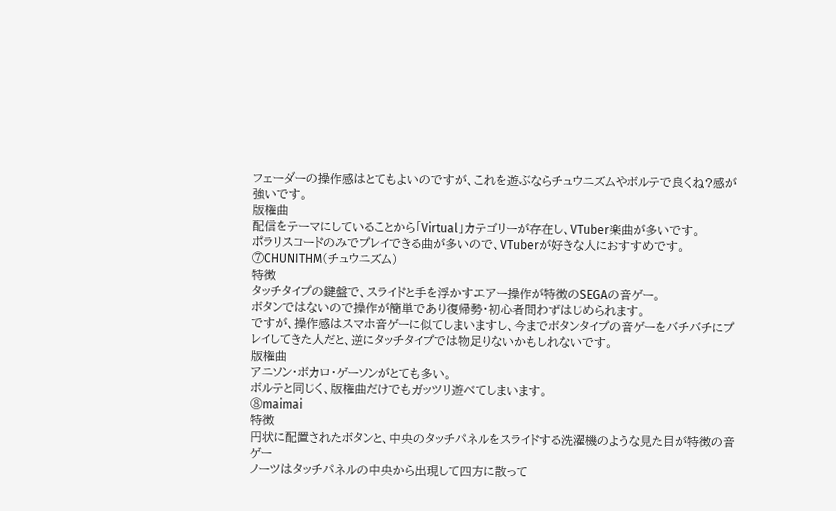フェーダーの操作感はとてもよいのですが、これを遊ぶならチュウニズムやボルテで良くね?感が強いです。
版権曲
配信をテーマにしていることから「Virtual」カテゴリーが存在し、VTuber楽曲が多いです。
ポラリスコードのみでプレイできる曲が多いので、VTuberが好きな人におすすめです。
⑦CHUNITHM(チュウニズム)
特徴
タッチタイプの鍵盤で、スライドと手を浮かすエアー操作が特徴のSEGAの音ゲー。
ボタンではないので操作が簡単であり復帰勢・初心者問わずはじめられます。
ですが、操作感はスマホ音ゲーに似てしまいますし、今までボタンタイプの音ゲーをバチバチにプレイしてきた人だと、逆にタッチタイプでは物足りないかもしれないです。
版権曲
アニソン・ボカロ・ゲーソンがとても多い。
ボルテと同じく、版権曲だけでもガッツリ遊べてしまいます。
⑧maimai
特徴
円状に配置されたボタンと、中央のタッチパネルをスライドする洗濯機のような見た目が特徴の音ゲー
ノーツはタッチパネルの中央から出現して四方に散って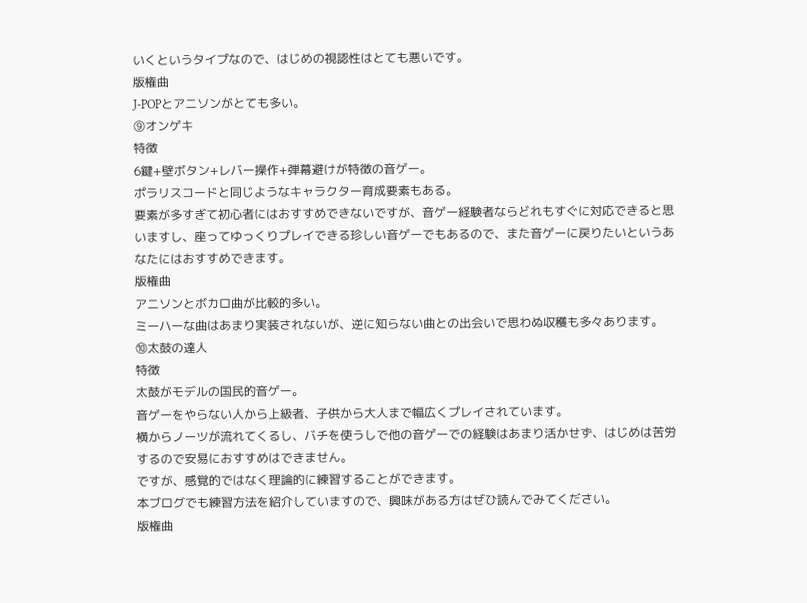いくというタイプなので、はじめの視認性はとても悪いです。
版権曲
J-POPとアニソンがとても多い。
⑨オンゲキ
特徴
6鍵+壁ボタン+レバー操作+弾幕避けが特徴の音ゲー。
ポラリスコードと同じようなキャラクター育成要素もある。
要素が多すぎて初心者にはおすすめできないですが、音ゲー経験者ならどれもすぐに対応できると思いますし、座ってゆっくりプレイできる珍しい音ゲーでもあるので、また音ゲーに戻りたいというあなたにはおすすめできます。
版権曲
アニソンとボカロ曲が比較的多い。
ミーハーな曲はあまり実装されないが、逆に知らない曲との出会いで思わぬ収穫も多々あります。
⑩太鼓の達人
特徴
太鼓がモデルの国民的音ゲー。
音ゲーをやらない人から上級者、子供から大人まで幅広くプレイされています。
横からノーツが流れてくるし、バチを使うしで他の音ゲーでの経験はあまり活かせず、はじめは苦労するので安易におすすめはできません。
ですが、感覚的ではなく理論的に練習することができます。
本ブログでも練習方法を紹介していますので、興味がある方はぜひ読んでみてください。
版権曲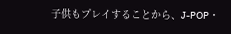子供もプレイすることから、J-POP・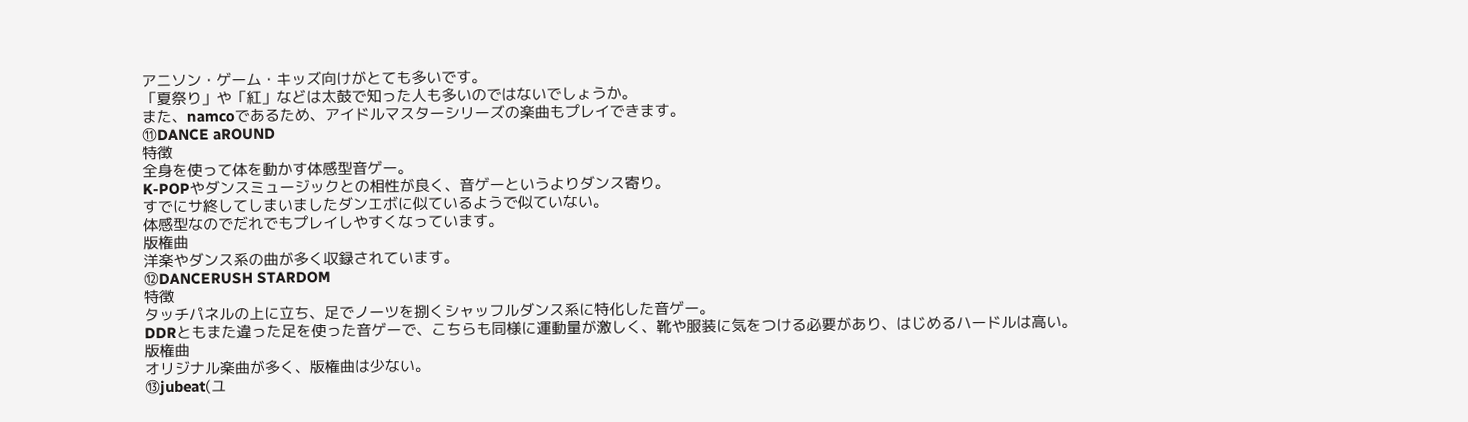アニソン・ゲーム・キッズ向けがとても多いです。
「夏祭り」や「紅」などは太鼓で知った人も多いのではないでしょうか。
また、namcoであるため、アイドルマスターシリーズの楽曲もプレイできます。
⑪DANCE aROUND
特徴
全身を使って体を動かす体感型音ゲー。
K-POPやダンスミュージックとの相性が良く、音ゲーというよりダンス寄り。
すでにサ終してしまいましたダンエボに似ているようで似ていない。
体感型なのでだれでもプレイしやすくなっています。
版権曲
洋楽やダンス系の曲が多く収録されています。
⑫DANCERUSH STARDOM
特徴
タッチパネルの上に立ち、足でノーツを捌くシャッフルダンス系に特化した音ゲー。
DDRともまた違った足を使った音ゲーで、こちらも同様に運動量が激しく、靴や服装に気をつける必要があり、はじめるハードルは高い。
版権曲
オリジナル楽曲が多く、版権曲は少ない。
⑬jubeat(ユ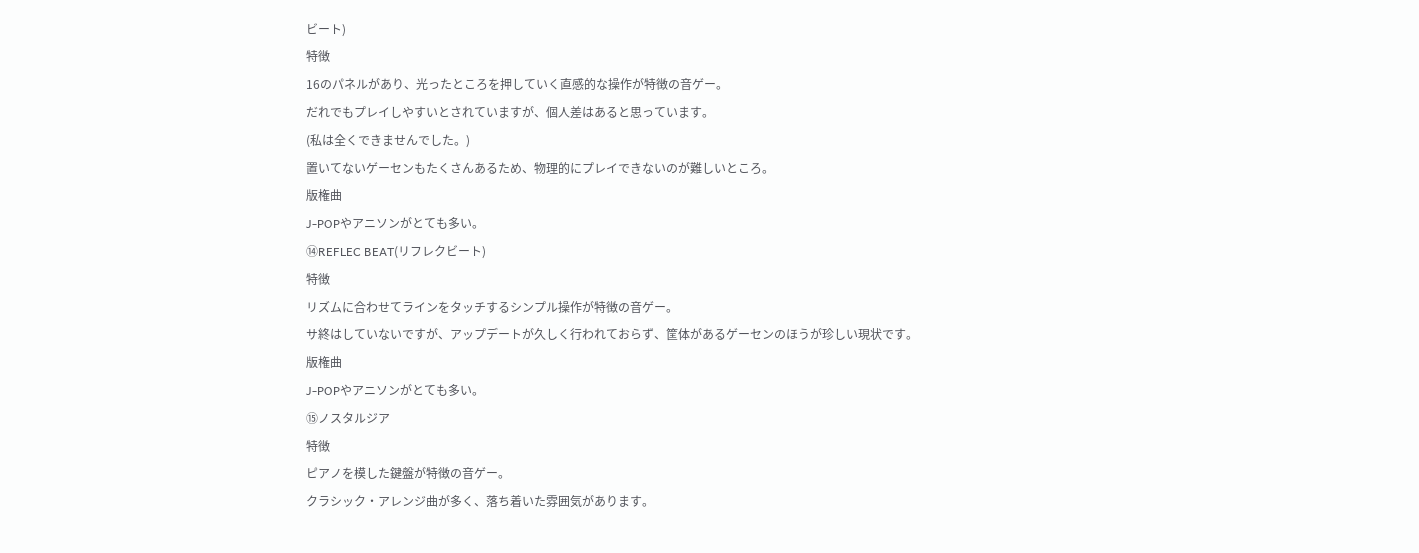ビート)
特徴
16のパネルがあり、光ったところを押していく直感的な操作が特徴の音ゲー。
だれでもプレイしやすいとされていますが、個人差はあると思っています。
(私は全くできませんでした。)
置いてないゲーセンもたくさんあるため、物理的にプレイできないのが難しいところ。
版権曲
J-POPやアニソンがとても多い。
⑭REFLEC BEAT(リフレクビート)
特徴
リズムに合わせてラインをタッチするシンプル操作が特徴の音ゲー。
サ終はしていないですが、アップデートが久しく行われておらず、筐体があるゲーセンのほうが珍しい現状です。
版権曲
J-POPやアニソンがとても多い。
⑮ノスタルジア
特徴
ピアノを模した鍵盤が特徴の音ゲー。
クラシック・アレンジ曲が多く、落ち着いた雰囲気があります。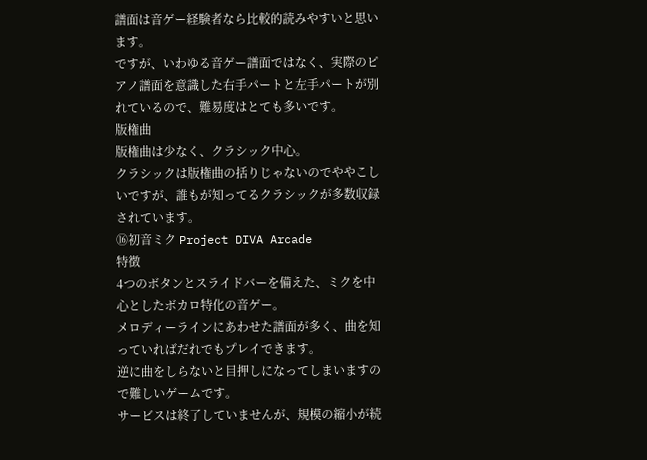譜面は音ゲー経験者なら比較的読みやすいと思います。
ですが、いわゆる音ゲー譜面ではなく、実際のピアノ譜面を意識した右手パートと左手パートが別れているので、難易度はとても多いです。
版権曲
版権曲は少なく、クラシック中心。
クラシックは版権曲の括りじゃないのでややこしいですが、誰もが知ってるクラシックが多数収録されています。
⑯初音ミク Project DIVA Arcade
特徴
4つのボタンとスライドバーを備えた、ミクを中心としたボカロ特化の音ゲー。
メロディーラインにあわせた譜面が多く、曲を知っていればだれでもプレイできます。
逆に曲をしらないと目押しになってしまいますので難しいゲームです。
サービスは終了していませんが、規模の縮小が続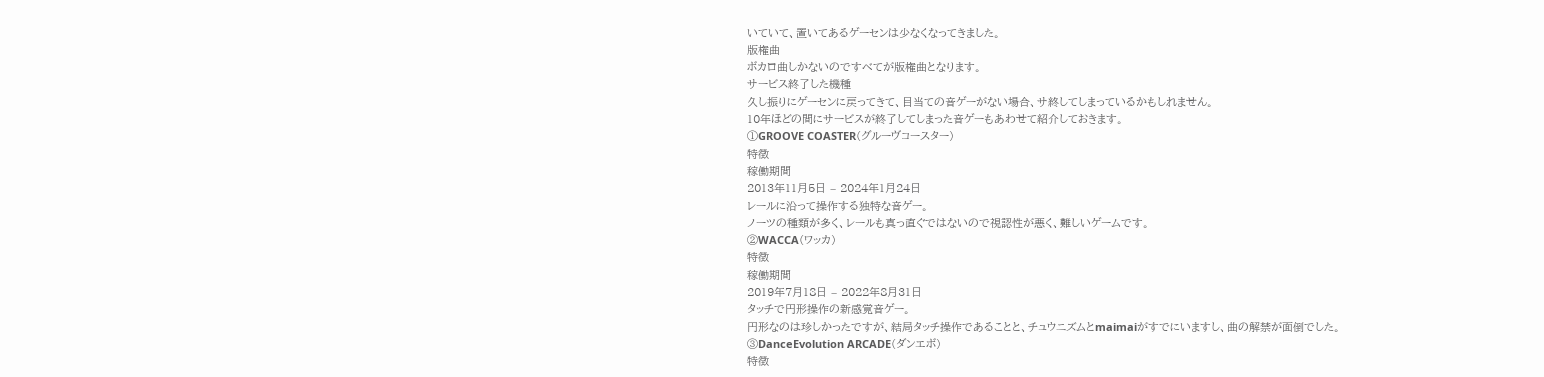いていて、置いてあるゲーセンは少なくなってきました。
版権曲
ボカロ曲しかないのですべてが版権曲となります。
サービス終了した機種
久し振りにゲーセンに戻ってきて、目当ての音ゲーがない場合、サ終してしまっているかもしれません。
10年ほどの間にサービスが終了してしまった音ゲーもあわせて紹介しておきます。
①GROOVE COASTER(グルーヴコースター)
特徴
稼働期間
2013年11月5日 – 2024年1月24日
レールに沿って操作する独特な音ゲー。
ノーツの種類が多く、レールも真っ直ぐではないので視認性が悪く、難しいゲームです。
②WACCA(ワッカ)
特徴
稼働期間
2019年7月18日 – 2022年8月31日
タッチで円形操作の新感覚音ゲー。
円形なのは珍しかったですが、結局タッチ操作であることと、チュウニズムとmaimaiがすでにいますし、曲の解禁が面倒でした。
③DanceEvolution ARCADE(ダンエボ)
特徴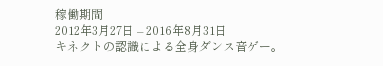稼働期間
2012年3月27日 – 2016年8月31日
キネクトの認識による全身ダンス音ゲー。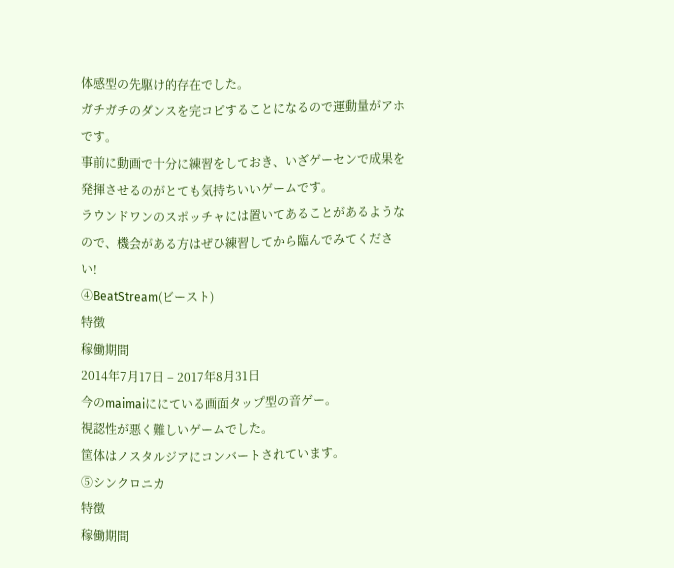体感型の先駆け的存在でした。
ガチガチのダンスを完コピすることになるので運動量がアホです。
事前に動画で十分に練習をしておき、いざゲーセンで成果を発揮させるのがとても気持ちいいゲームです。
ラウンドワンのスポッチャには置いてあることがあるようなので、機会がある方はぜひ練習してから臨んでみてください!
④BeatStream(ビースト)
特徴
稼働期間
2014年7月17日 – 2017年8月31日
今のmaimaiににている画面タップ型の音ゲー。
視認性が悪く難しいゲームでした。
筐体はノスタルジアにコンバートされています。
⑤シンクロニカ
特徴
稼働期間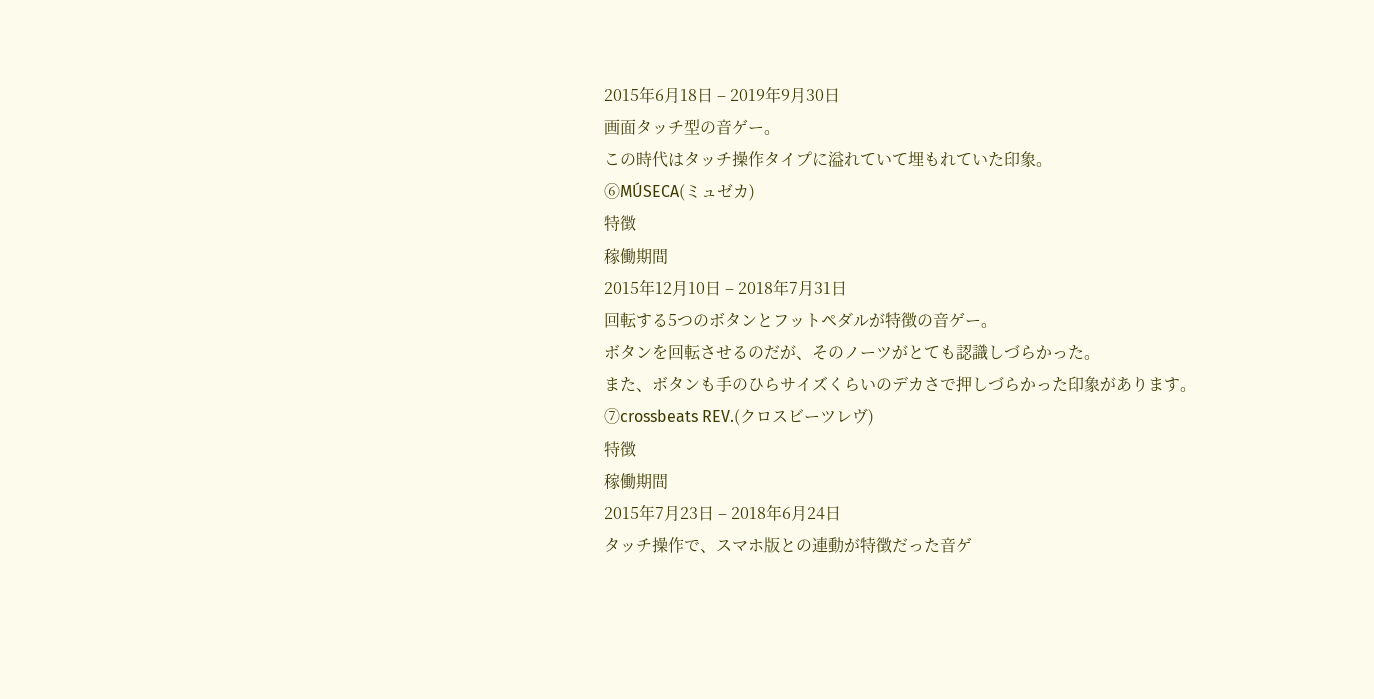2015年6月18日 – 2019年9月30日
画面タッチ型の音ゲー。
この時代はタッチ操作タイプに溢れていて埋もれていた印象。
⑥MÚSECA(ミュゼカ)
特徴
稼働期間
2015年12月10日 – 2018年7月31日
回転する5つのボタンとフットペダルが特徴の音ゲー。
ボタンを回転させるのだが、そのノーツがとても認識しづらかった。
また、ボタンも手のひらサイズくらいのデカさで押しづらかった印象があります。
⑦crossbeats REV.(クロスビーツレヴ)
特徴
稼働期間
2015年7月23日 – 2018年6月24日
タッチ操作で、スマホ版との連動が特徴だった音ゲ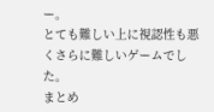ー。
とても難しい上に視認性も悪くさらに難しいゲームでした。
まとめ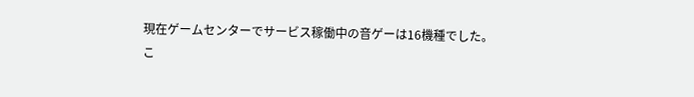現在ゲームセンターでサービス稼働中の音ゲーは16機種でした。
こ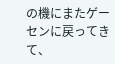の機にまたゲーセンに戻ってきて、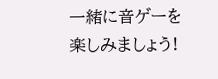一緒に音ゲーを楽しみましょう!